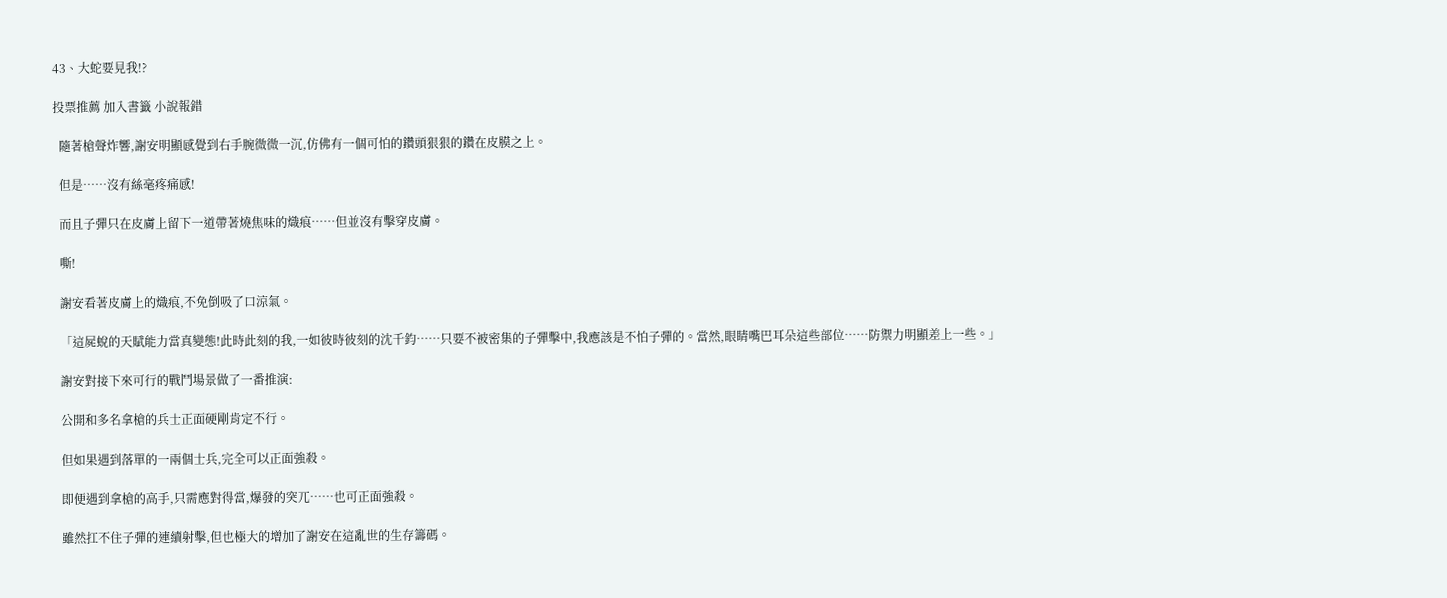43、大蛇要見我!?

投票推薦 加入書籤 小說報錯

  隨著槍聲炸響,謝安明顯感覺到右手腕微微一沉,仿佛有一個可怕的鑽頭狠狠的鑽在皮膜之上。

  但是……沒有絲毫疼痛感!

  而且子彈只在皮膚上留下一道帶著燒焦味的熾痕……但並沒有擊穿皮膚。

  嘶!

  謝安看著皮膚上的熾痕,不免倒吸了口涼氣。

  「這屍蛻的天賦能力當真變態!此時此刻的我,一如彼時彼刻的沈千鈞……只要不被密集的子彈擊中,我應該是不怕子彈的。當然,眼睛嘴巴耳朵這些部位……防禦力明顯差上一些。」

  謝安對接下來可行的戰鬥場景做了一番推演:

  公開和多名拿槍的兵士正面硬剛肯定不行。

  但如果遇到落單的一兩個士兵,完全可以正面強殺。

  即便遇到拿槍的高手,只需應對得當,爆發的突兀……也可正面強殺。

  雖然扛不住子彈的連續射擊,但也極大的增加了謝安在這亂世的生存籌碼。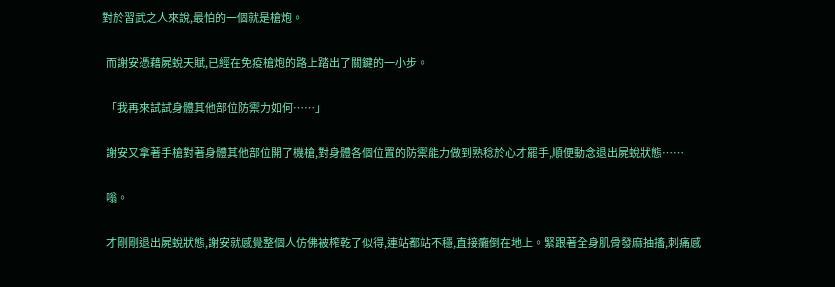對於習武之人來說,最怕的一個就是槍炮。

  而謝安憑藉屍蛻天賦,已經在免疫槍炮的路上踏出了關鍵的一小步。

  「我再來試試身體其他部位防禦力如何……」

  謝安又拿著手槍對著身體其他部位開了機槍,對身體各個位置的防禦能力做到熟稔於心才罷手,順便動念退出屍蛻狀態……

  嗡。

  才剛剛退出屍蛻狀態,謝安就感覺整個人仿佛被榨乾了似得,連站都站不穩,直接癱倒在地上。緊跟著全身肌骨發麻抽搐,刺痛感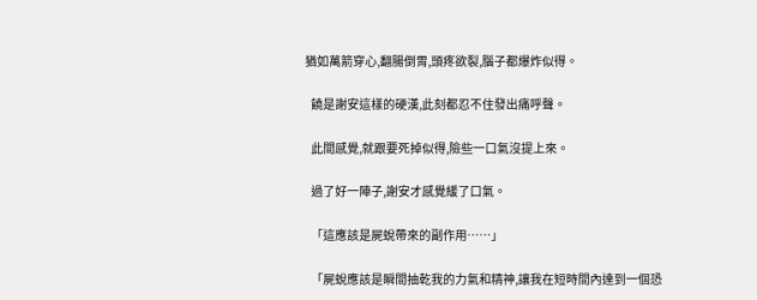猶如萬箭穿心,翻腸倒胃,頭疼欲裂,腦子都爆炸似得。

  饒是謝安這樣的硬漢,此刻都忍不住發出痛呼聲。

  此間感覺,就跟要死掉似得,險些一口氣沒提上來。

  過了好一陣子,謝安才感覺緩了口氣。

  「這應該是屍蛻帶來的副作用……」

  「屍蛻應該是瞬間抽乾我的力氣和精神,讓我在短時間內達到一個恐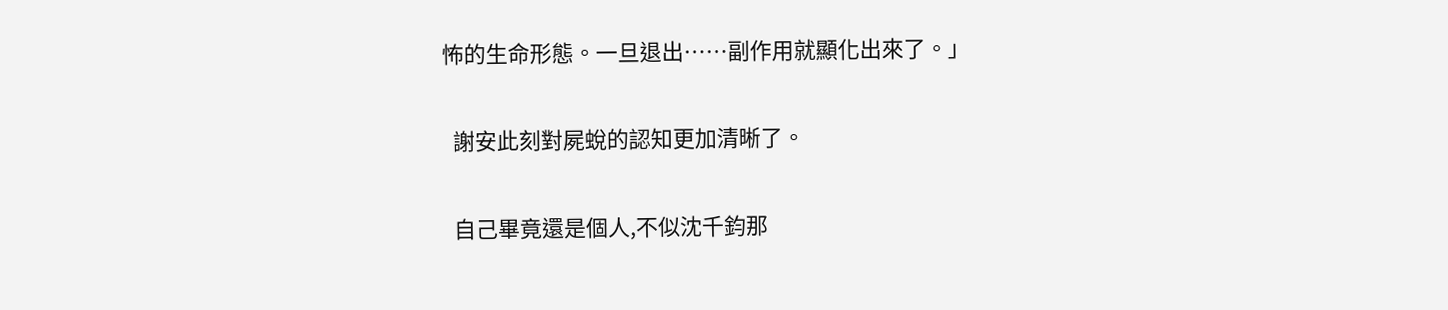怖的生命形態。一旦退出……副作用就顯化出來了。」

  謝安此刻對屍蛻的認知更加清晰了。

  自己畢竟還是個人,不似沈千鈞那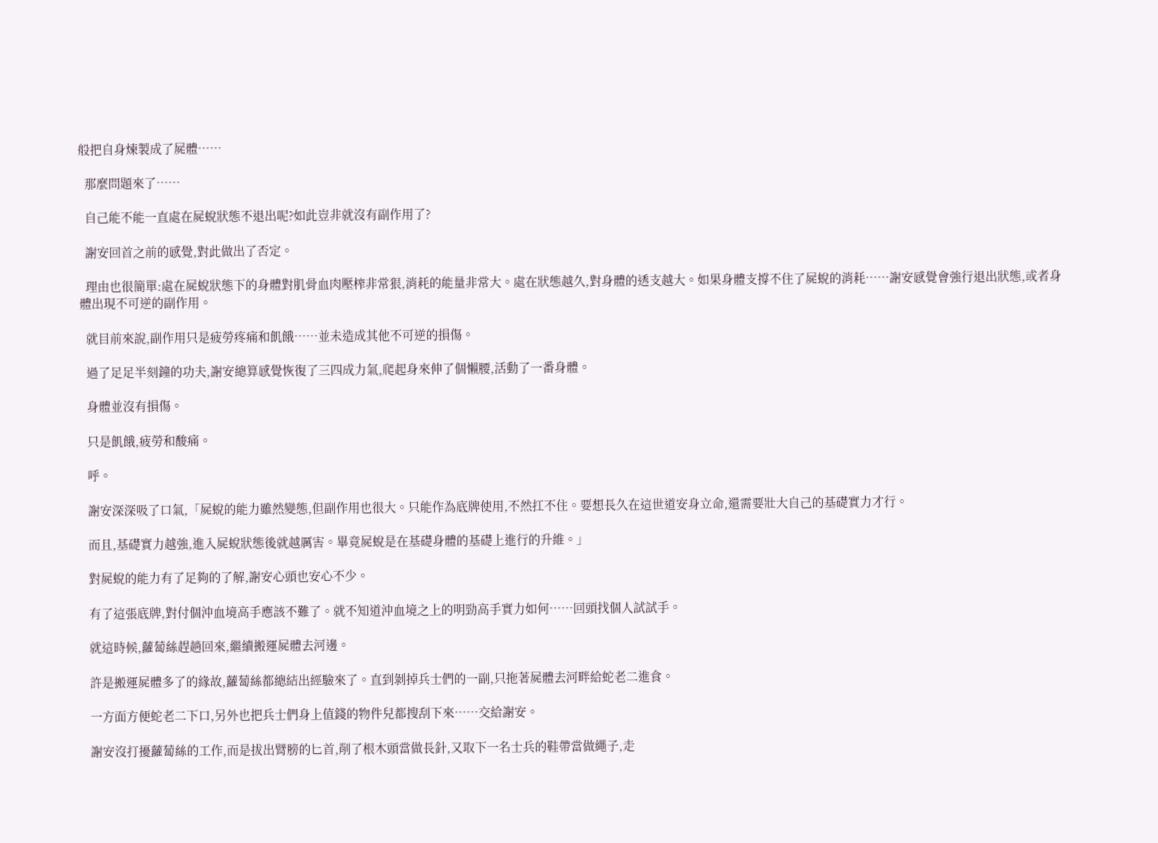般把自身煉製成了屍體……

  那麼問題來了……

  自己能不能一直處在屍蛻狀態不退出呢?如此豈非就沒有副作用了?

  謝安回首之前的感覺,對此做出了否定。

  理由也很簡單:處在屍蛻狀態下的身體對肌骨血肉壓榨非常狠,消耗的能量非常大。處在狀態越久,對身體的透支越大。如果身體支撐不住了屍蛻的消耗……謝安感覺會強行退出狀態,或者身體出現不可逆的副作用。

  就目前來說,副作用只是疲勞疼痛和飢餓……並未造成其他不可逆的損傷。

  過了足足半刻鐘的功夫,謝安總算感覺恢復了三四成力氣,爬起身來伸了個懶腰,活動了一番身體。

  身體並沒有損傷。

  只是飢餓,疲勞和酸痛。

  呼。

  謝安深深吸了口氣,「屍蛻的能力雖然變態,但副作用也很大。只能作為底牌使用,不然扛不住。要想長久在這世道安身立命,還需要壯大自己的基礎實力才行。

  而且,基礎實力越強,進入屍蛻狀態後就越厲害。畢竟屍蛻是在基礎身體的基礎上進行的升維。」

  對屍蛻的能力有了足夠的了解,謝安心頭也安心不少。

  有了這張底牌,對付個沖血境高手應該不難了。就不知道沖血境之上的明勁高手實力如何……回頭找個人試試手。

  就這時候,蘿蔔絲趕趟回來,繼續搬運屍體去河邊。

  許是搬運屍體多了的緣故,蘿蔔絲都總結出經驗來了。直到剝掉兵士們的一副,只拖著屍體去河畔給蛇老二進食。

  一方面方便蛇老二下口,另外也把兵士們身上值錢的物件兒都搜刮下來……交給謝安。

  謝安沒打擾蘿蔔絲的工作,而是拔出臂膀的匕首,削了根木頭當做長針,又取下一名士兵的鞋帶當做繩子,走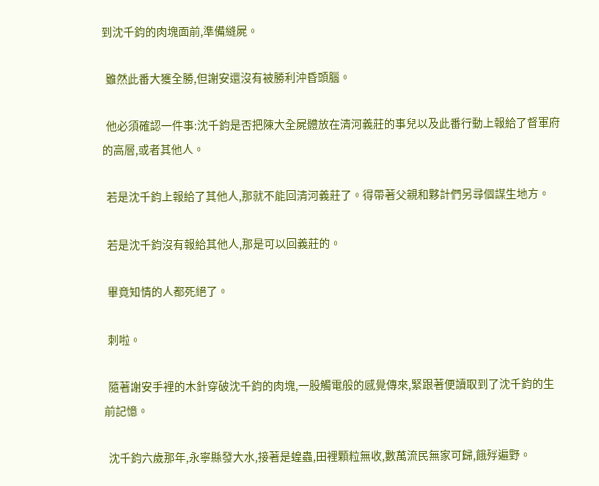到沈千鈞的肉塊面前,準備縫屍。

  雖然此番大獲全勝,但謝安還沒有被勝利沖昏頭腦。

  他必須確認一件事:沈千鈞是否把陳大全屍體放在清河義莊的事兒以及此番行動上報給了督軍府的高層,或者其他人。

  若是沈千鈞上報給了其他人,那就不能回清河義莊了。得帶著父親和夥計們另尋個謀生地方。

  若是沈千鈞沒有報給其他人,那是可以回義莊的。

  畢竟知情的人都死絕了。

  刺啦。

  隨著謝安手裡的木針穿破沈千鈞的肉塊,一股觸電般的感覺傳來,緊跟著便讀取到了沈千鈞的生前記憶。

  沈千鈞六歲那年,永寧縣發大水,接著是蝗蟲,田裡顆粒無收,數萬流民無家可歸,餓殍遍野。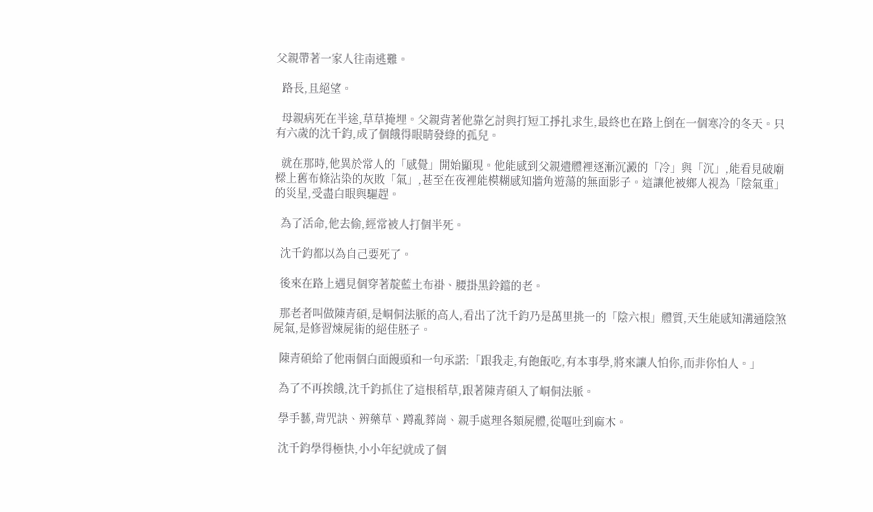父親帶著一家人往南逃難。

  路長,且絕望。

  母親病死在半途,草草掩埋。父親背著他靠乞討與打短工掙扎求生,最終也在路上倒在一個寒冷的冬天。只有六歲的沈千鈞,成了個餓得眼睛發綠的孤兒。

  就在那時,他異於常人的「感覺」開始顯現。他能感到父親遺體裡逐漸沉澱的「冷」與「沉」,能看見破廟樑上舊布條沾染的灰敗「氣」,甚至在夜裡能模糊感知牆角遊蕩的無面影子。這讓他被鄉人視為「陰氣重」的災星,受盡白眼與驅趕。

  為了活命,他去偷,經常被人打個半死。

  沈千鈞都以為自己要死了。

  後來在路上遇見個穿著靛藍土布褂、腰掛黑鈴鐺的老。

  那老者叫做陳青碩,是峒侗法脈的高人,看出了沈千鈞乃是萬里挑一的「陰六根」體質,天生能感知溝通陰煞屍氣,是修習煉屍術的絕佳胚子。

  陳青碩給了他兩個白面饅頭和一句承諾:「跟我走,有飽飯吃,有本事學,將來讓人怕你,而非你怕人。」

  為了不再挨餓,沈千鈞抓住了這根稻草,跟著陳青碩入了峒侗法脈。

  學手藝,背咒訣、辨藥草、蹲亂葬崗、親手處理各類屍體,從嘔吐到麻木。

  沈千鈞學得極快,小小年紀就成了個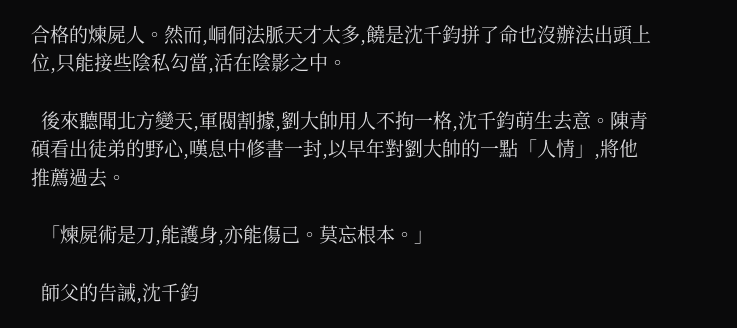合格的煉屍人。然而,峒侗法脈天才太多,饒是沈千鈞拼了命也沒辦法出頭上位,只能接些陰私勾當,活在陰影之中。

  後來聽聞北方變天,軍閥割據,劉大帥用人不拘一格,沈千鈞萌生去意。陳青碩看出徒弟的野心,嘆息中修書一封,以早年對劉大帥的一點「人情」,將他推薦過去。

  「煉屍術是刀,能護身,亦能傷己。莫忘根本。」

  師父的告誡,沈千鈞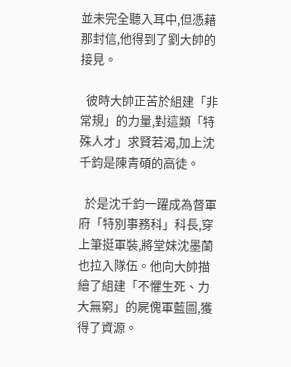並未完全聽入耳中,但憑藉那封信,他得到了劉大帥的接見。

  彼時大帥正苦於組建「非常規」的力量,對這類「特殊人才」求賢若渴,加上沈千鈞是陳青碩的高徒。

  於是沈千鈞一躍成為督軍府「特別事務科」科長,穿上筆挺軍裝,將堂妹沈墨蘭也拉入隊伍。他向大帥描繪了組建「不懼生死、力大無窮」的屍傀軍藍圖,獲得了資源。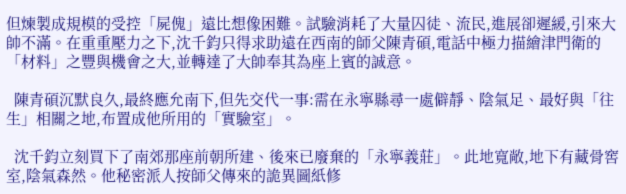但煉製成規模的受控「屍傀」遠比想像困難。試驗消耗了大量囚徒、流民,進展卻遲緩,引來大帥不滿。在重重壓力之下,沈千鈞只得求助遠在西南的師父陳青碩,電話中極力描繪津門衛的「材料」之豐與機會之大,並轉達了大帥奉其為座上賓的誠意。

  陳青碩沉默良久,最終應允南下,但先交代一事:需在永寧縣尋一處僻靜、陰氣足、最好與「往生」相關之地,布置成他所用的「實驗室」。

  沈千鈞立刻買下了南郊那座前朝所建、後來已廢棄的「永寧義莊」。此地寬敞,地下有藏骨窖室,陰氣森然。他秘密派人按師父傳來的詭異圖紙修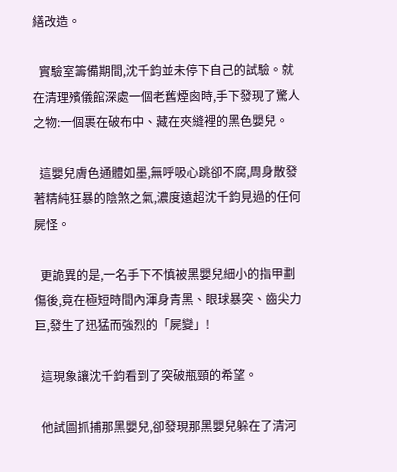繕改造。

  實驗室籌備期間,沈千鈞並未停下自己的試驗。就在清理殯儀館深處一個老舊煙囪時,手下發現了驚人之物:一個裹在破布中、藏在夾縫裡的黑色嬰兒。

  這嬰兒膚色通體如墨,無呼吸心跳卻不腐,周身散發著精純狂暴的陰煞之氣,濃度遠超沈千鈞見過的任何屍怪。

  更詭異的是,一名手下不慎被黑嬰兒細小的指甲劃傷後,竟在極短時間內渾身青黑、眼球暴突、齒尖力巨,發生了迅猛而強烈的「屍變」!

  這現象讓沈千鈞看到了突破瓶頸的希望。

  他試圖抓捕那黑嬰兒,卻發現那黑嬰兒躲在了清河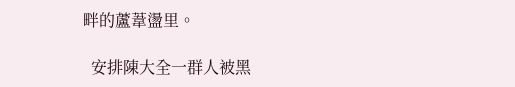畔的蘆葦盪里。

  安排陳大全一群人被黑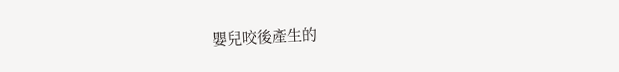嬰兒咬後產生的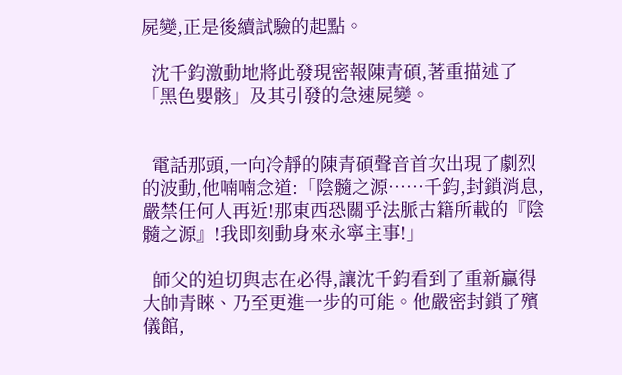屍變,正是後續試驗的起點。

  沈千鈞激動地將此發現密報陳青碩,著重描述了「黑色嬰骸」及其引發的急速屍變。


  電話那頭,一向冷靜的陳青碩聲音首次出現了劇烈的波動,他喃喃念道:「陰髓之源……千鈞,封鎖消息,嚴禁任何人再近!那東西恐關乎法脈古籍所載的『陰髓之源』!我即刻動身來永寧主事!」

  師父的迫切與志在必得,讓沈千鈞看到了重新贏得大帥青睞、乃至更進一步的可能。他嚴密封鎖了殯儀館,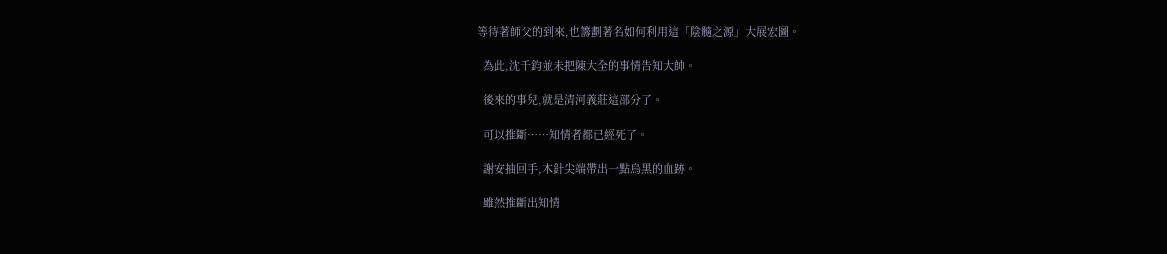等待著師父的到來,也籌劃著名如何利用這「陰髓之源」大展宏圖。

  為此,沈千鈞並未把陳大全的事情告知大帥。

  後來的事兒,就是清河義莊這部分了。

  可以推斷……知情者都已經死了。

  謝安抽回手,木針尖端帶出一點烏黑的血跡。

  雖然推斷出知情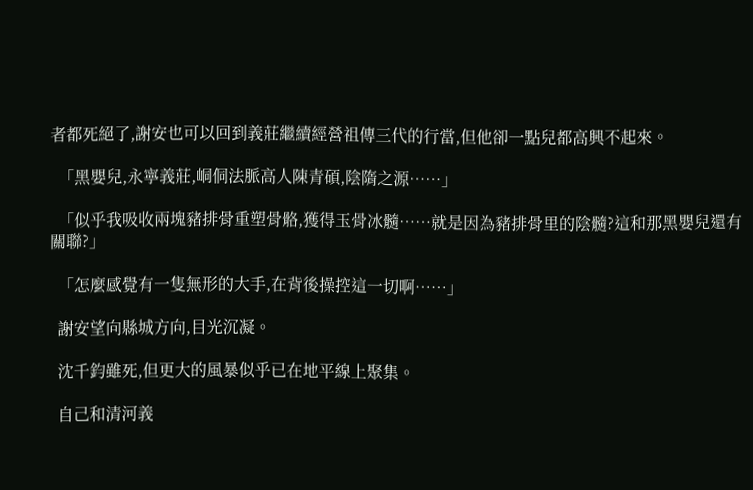者都死絕了,謝安也可以回到義莊繼續經營祖傳三代的行當,但他卻一點兒都高興不起來。

  「黑嬰兒,永寧義莊,峒侗法脈高人陳青碩,陰隋之源……」

  「似乎我吸收兩塊豬排骨重塑骨骼,獲得玉骨冰髓……就是因為豬排骨里的陰髓?這和那黑嬰兒還有關聯?」

  「怎麼感覺有一隻無形的大手,在背後操控這一切啊……」

  謝安望向縣城方向,目光沉凝。

  沈千鈞雖死,但更大的風暴似乎已在地平線上聚集。

  自己和清河義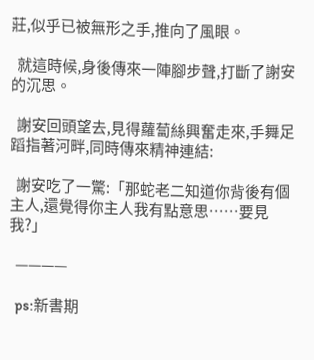莊,似乎已被無形之手,推向了風眼。

  就這時候,身後傳來一陣腳步聲,打斷了謝安的沉思。

  謝安回頭望去,見得蘿蔔絲興奮走來,手舞足蹈指著河畔,同時傳來精神連結:

  謝安吃了一驚:「那蛇老二知道你背後有個主人,還覺得你主人我有點意思……要見我?」

  ————

  ps:新書期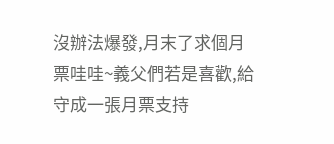沒辦法爆發,月末了求個月票哇哇~義父們若是喜歡,給守成一張月票支持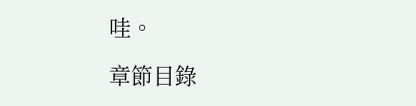哇。

章節目錄